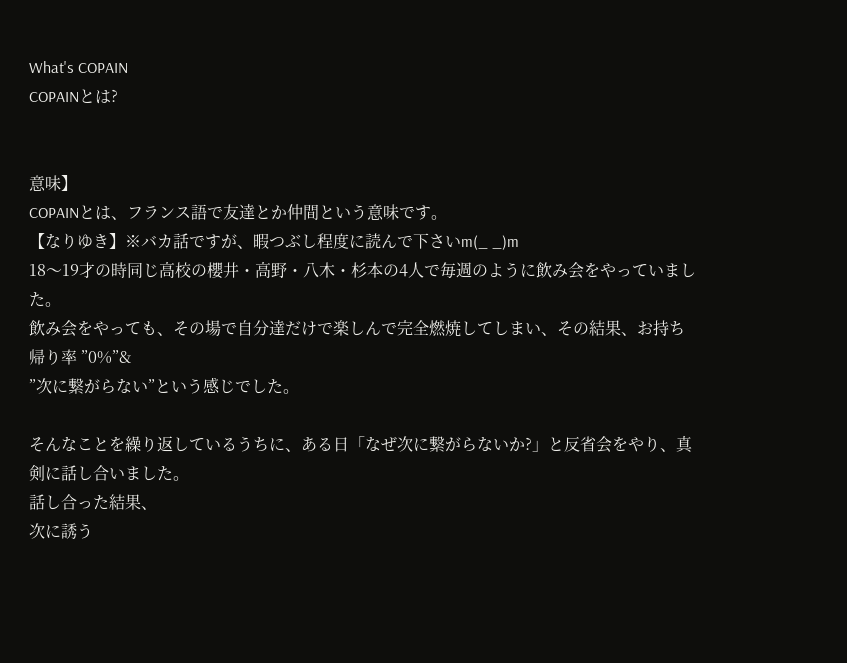What's COPAIN
COPAINとは?


意味】
COPAINとは、フランス語で友達とか仲間という意味です。
【なりゆき】※バカ話ですが、暇つぶし程度に読んで下さいm(_ _)m
18〜19才の時同じ高校の櫻井・高野・八木・杉本の4人で毎週のように飲み会をやっていました。
飲み会をやっても、その場で自分達だけで楽しんで完全燃焼してしまい、その結果、お持ち帰り率 ”0%”&
”次に繋がらない”という感じでした。

そんなことを繰り返しているうちに、ある日「なぜ次に繋がらないか?」と反省会をやり、真剣に話し合いました。
話し合った結果、
次に誘う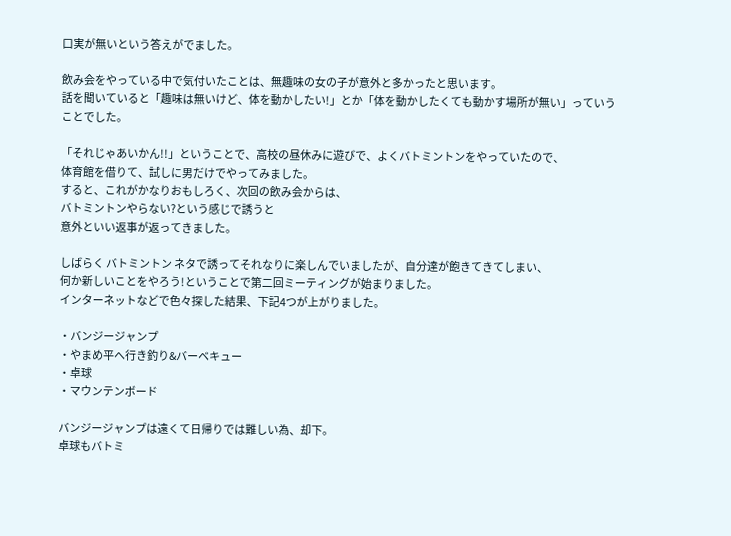口実が無いという答えがでました。

飲み会をやっている中で気付いたことは、無趣味の女の子が意外と多かったと思います。
話を聞いていると「趣味は無いけど、体を動かしたい!」とか「体を動かしたくても動かす場所が無い」っていう
ことでした。

「それじゃあいかん!!」ということで、高校の昼休みに遊びで、よくバトミントンをやっていたので、
体育館を借りて、試しに男だけでやってみました。
すると、これがかなりおもしろく、次回の飲み会からは、
バトミントンやらない?という感じで誘うと
意外といい返事が返ってきました。

しばらく バトミントン ネタで誘ってそれなりに楽しんでいましたが、自分達が飽きてきてしまい、
何か新しいことをやろう!ということで第二回ミーティングが始まりました。
インターネットなどで色々探した結果、下記4つが上がりました。

・バンジージャンプ
・やまめ平へ行き釣り&バーベキュー
・卓球
・マウンテンボード

バンジージャンプは遠くて日帰りでは難しい為、却下。
卓球もバトミ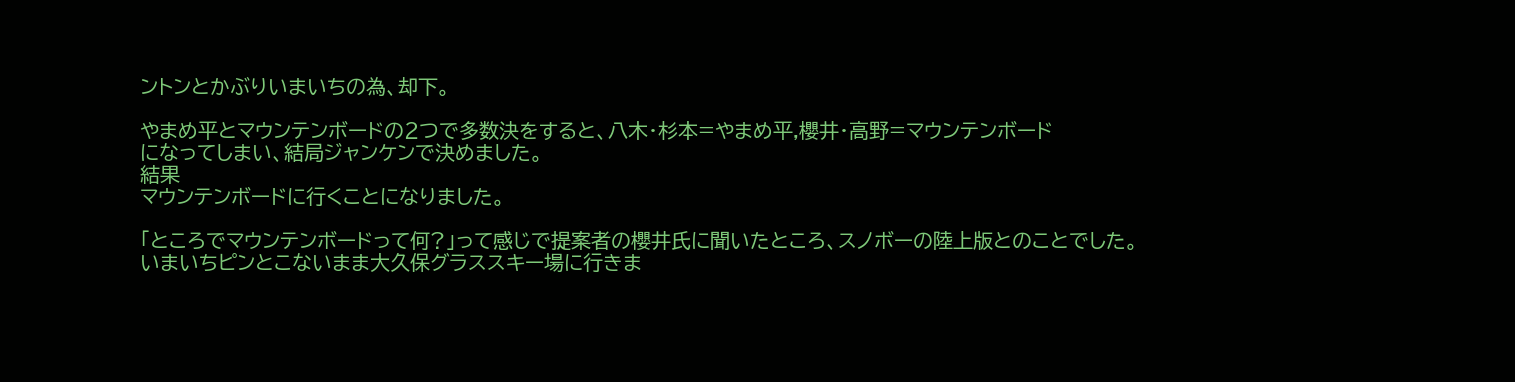ントンとかぶりいまいちの為、却下。

やまめ平とマウンテンボードの2つで多数決をすると、八木・杉本=やまめ平,櫻井・高野=マウンテンボード
になってしまい、結局ジャンケンで決めました。
結果
マウンテンボードに行くことになりました。

「ところでマウンテンボードって何?」って感じで提案者の櫻井氏に聞いたところ、スノボーの陸上版とのことでした。
いまいちピンとこないまま大久保グラススキー場に行きま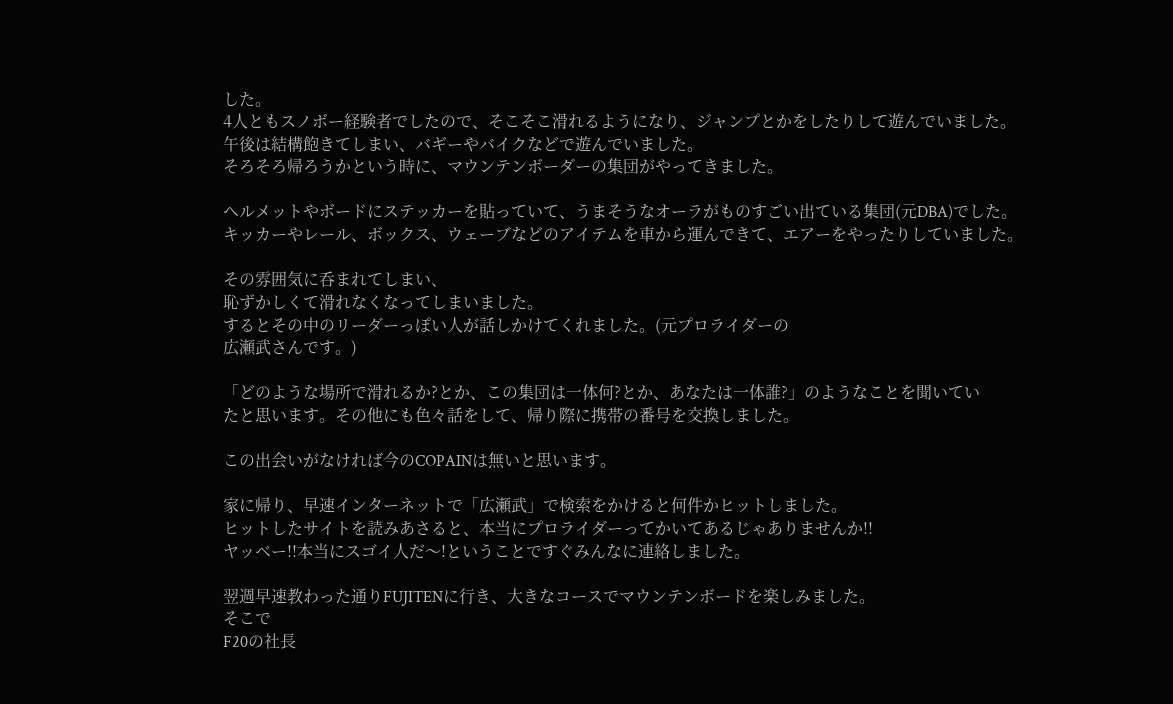した。
4人ともスノボー経験者でしたので、そこそこ滑れるようになり、ジャンプとかをしたりして遊んでいました。
午後は結構飽きてしまい、バギーやバイクなどで遊んでいました。
そろそろ帰ろうかという時に、マウンテンボーダーの集団がやってきました。

ヘルメットやボードにステッカーを貼っていて、うまそうなオーラがものすごい出ている集団(元DBA)でした。
キッカーやレール、ボックス、ウェーブなどのアイテムを車から運んできて、エアーをやったりしていました。

その雰囲気に呑まれてしまい、
恥ずかしくて滑れなくなってしまいました。
するとその中のリーダーっぽい人が話しかけてくれました。(元プロライダーの
広瀬武さんです。)

「どのような場所で滑れるか?とか、この集団は一体何?とか、あなたは一体誰?」のようなことを聞いてい
たと思います。その他にも色々話をして、帰り際に携帯の番号を交換しました。

この出会いがなければ今のCOPAINは無いと思います。

家に帰り、早速インターネットで「広瀬武」で検索をかけると何件かヒットしました。
ヒットしたサイトを読みあさると、本当にプロライダーってかいてあるじゃありませんか!!
ヤッベー!!本当にスゴイ人だ〜!ということですぐみんなに連絡しました。

翌週早速教わった通りFUJITENに行き、大きなコースでマウンテンボードを楽しみました。
そこで
F20の社長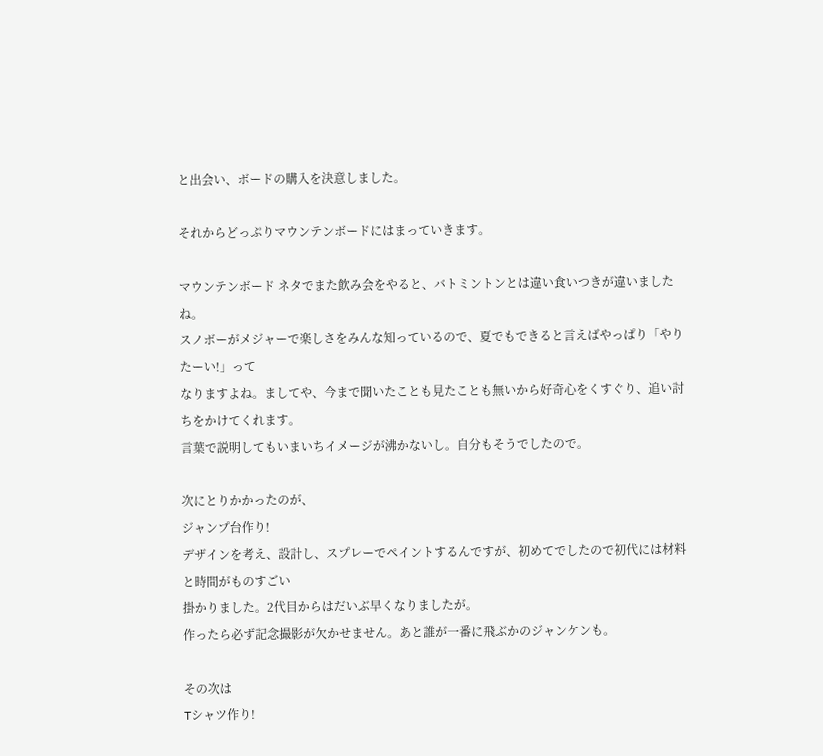と出会い、ボードの購入を決意しました。

それからどっぷりマウンテンボードにはまっていきます。

マウンテンボード ネタでまた飲み会をやると、バトミントンとは違い食いつきが違いましたね。
スノボーがメジャーで楽しさをみんな知っているので、夏でもできると言えばやっぱり「やりたーい!」って
なりますよね。ましてや、今まで聞いたことも見たことも無いから好奇心をくすぐり、追い討ちをかけてくれます。
言葉で説明してもいまいちイメージが沸かないし。自分もそうでしたので。

次にとりかかったのが、
ジャンプ台作り!
デザインを考え、設計し、スプレーでペイントするんですが、初めてでしたので初代には材料と時間がものすごい
掛かりました。2代目からはだいぶ早くなりましたが。
作ったら必ず記念撮影が欠かせません。あと誰が一番に飛ぶかのジャンケンも。

その次は
Tシャツ作り!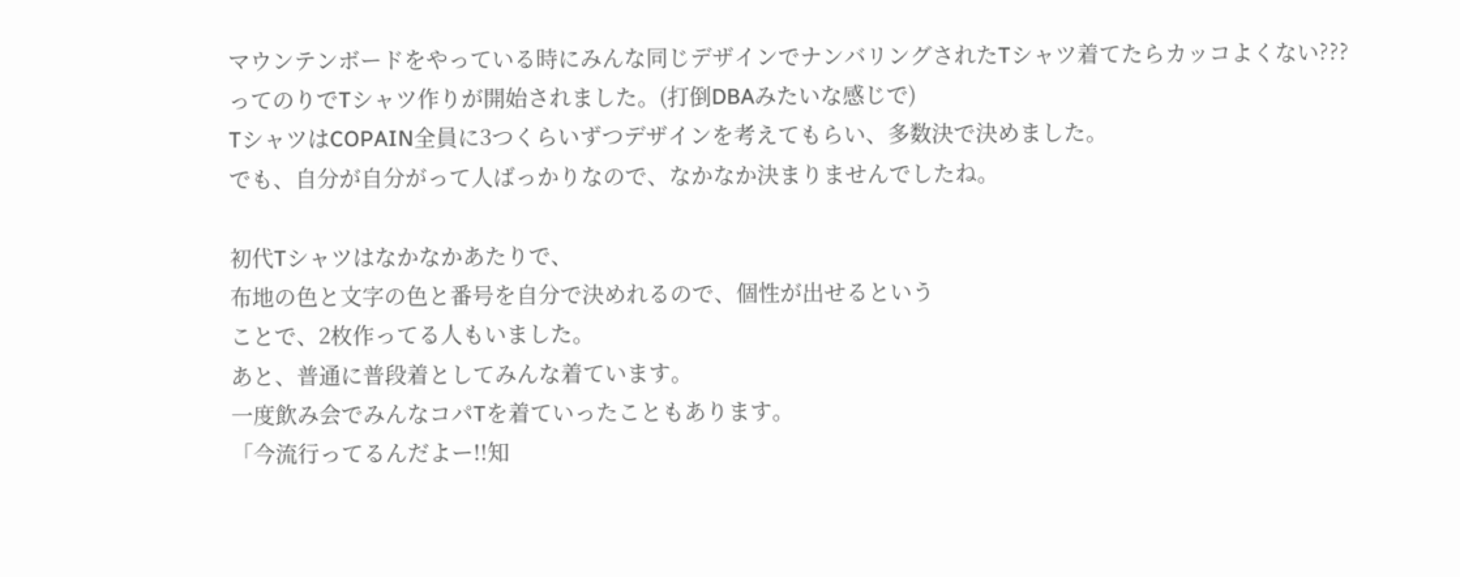マウンテンボードをやっている時にみんな同じデザインでナンバリングされたTシャツ着てたらカッコよくない???
ってのりでTシャツ作りが開始されました。(打倒DBAみたいな感じで)
TシャツはCOPAIN全員に3つくらいずつデザインを考えてもらい、多数決で決めました。
でも、自分が自分がって人ばっかりなので、なかなか決まりませんでしたね。

初代Tシャツはなかなかあたりで、
布地の色と文字の色と番号を自分で決めれるので、個性が出せるという
ことで、2枚作ってる人もいました。
あと、普通に普段着としてみんな着ています。
一度飲み会でみんなコパTを着ていったこともあります。
「今流行ってるんだよー!!知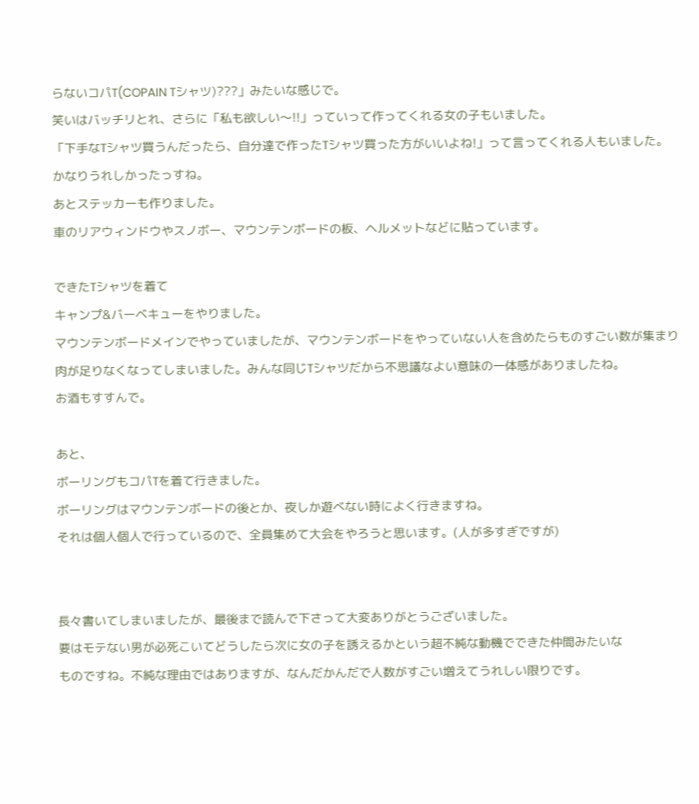らないコパT(COPAIN Tシャツ)???」みたいな感じで。
笑いはバッチリとれ、さらに「私も欲しい〜!!」っていって作ってくれる女の子もいました。
「下手なTシャツ買うんだったら、自分達で作ったTシャツ買った方がいいよね!」って言ってくれる人もいました。
かなりうれしかったっすね。
あとステッカーも作りました。
車のリアウィンドウやスノボー、マウンテンボードの板、ヘルメットなどに貼っています。

できたTシャツを着て
キャンプ&バーベキューをやりました。
マウンテンボードメインでやっていましたが、マウンテンボードをやっていない人を含めたらものすごい数が集まり
肉が足りなくなってしまいました。みんな同じTシャツだから不思議なよい意味の一体感がありましたね。
お酒もすすんで。

あと、
ボーリングもコパTを着て行きました。
ボーリングはマウンテンボードの後とか、夜しか遊べない時によく行きますね。
それは個人個人で行っているので、全員集めて大会をやろうと思います。(人が多すぎですが)


長々書いてしまいましたが、最後まで読んで下さって大変ありがとうございました。
要はモテない男が必死こいてどうしたら次に女の子を誘えるかという超不純な動機でできた仲間みたいな
ものですね。不純な理由ではありますが、なんだかんだで人数がすごい増えてうれしい限りです。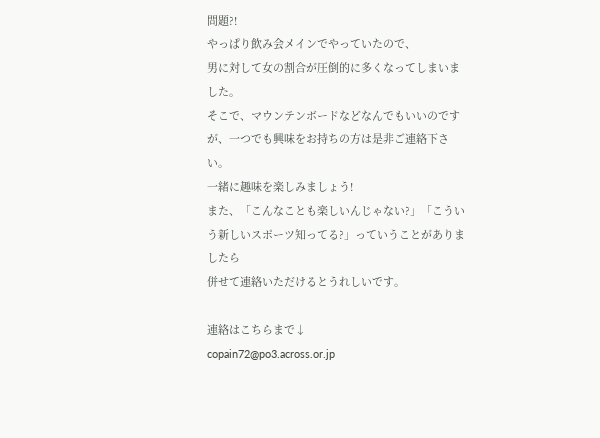問題?!
やっぱり飲み会メインでやっていたので、
男に対して女の割合が圧倒的に多くなってしまいました。
そこで、マウンテンボードなどなんでもいいのですが、一つでも興味をお持ちの方は是非ご連絡下さい。
一緒に趣味を楽しみましょう!
また、「こんなことも楽しいんじゃない?」「こういう新しいスポーツ知ってる?」っていうことがありましたら
併せて連絡いただけるとうれしいです。

連絡はこちらまで↓
copain72@po3.across.or.jp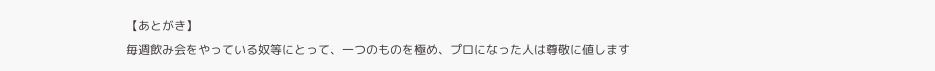【あとがき】
毎週飲み会をやっている奴等にとって、一つのものを極め、プロになった人は尊敬に値します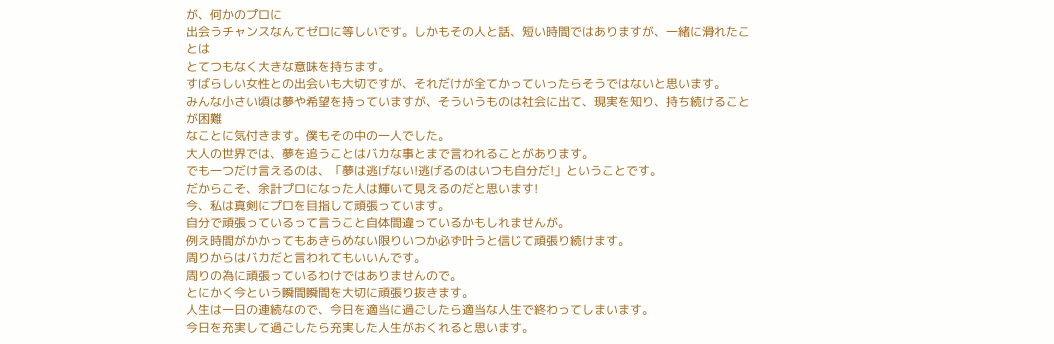が、何かのプロに
出会うチャンスなんてゼロに等しいです。しかもその人と話、短い時間ではありますが、一緒に滑れたことは
とてつもなく大きな意味を持ちます。
すばらしい女性との出会いも大切ですが、それだけが全てかっていったらそうではないと思います。
みんな小さい頃は夢や希望を持っていますが、そういうものは社会に出て、現実を知り、持ち続けることが困難
なことに気付きます。僕もその中の一人でした。
大人の世界では、夢を追うことはバカな事とまで言われることがあります。
でも一つだけ言えるのは、「夢は逃げない!逃げるのはいつも自分だ!」ということです。
だからこそ、余計プロになった人は輝いて見えるのだと思います!
今、私は真剣にプロを目指して頑張っています。
自分で頑張っているって言うこと自体間違っているかもしれませんが。
例え時間がかかってもあきらめない限りいつか必ず叶うと信じて頑張り続けます。
周りからはバカだと言われてもいいんです。
周りの為に頑張っているわけではありませんので。
とにかく今という瞬間瞬間を大切に頑張り抜きます。
人生は一日の連続なので、今日を適当に過ごしたら適当な人生で終わってしまいます。
今日を充実して過ごしたら充実した人生がおくれると思います。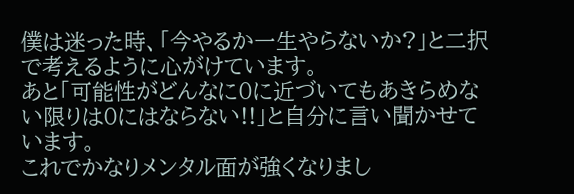僕は迷った時、「今やるか一生やらないか?」と二択で考えるように心がけています。
あと「可能性がどんなに0に近づいてもあきらめない限りは0にはならない!!」と自分に言い聞かせています。
これでかなりメンタル面が強くなりまし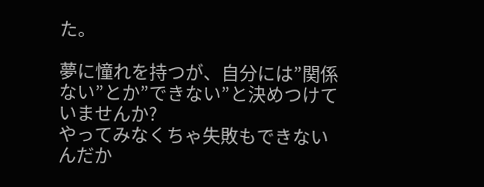た。

夢に憧れを持つが、自分には”関係ない”とか”できない”と決めつけていませんか?
やってみなくちゃ失敗もできないんだか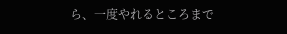ら、一度やれるところまで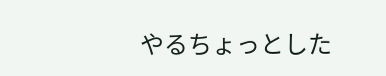やるちょっとした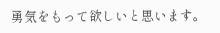勇気をもって欲しいと思います。